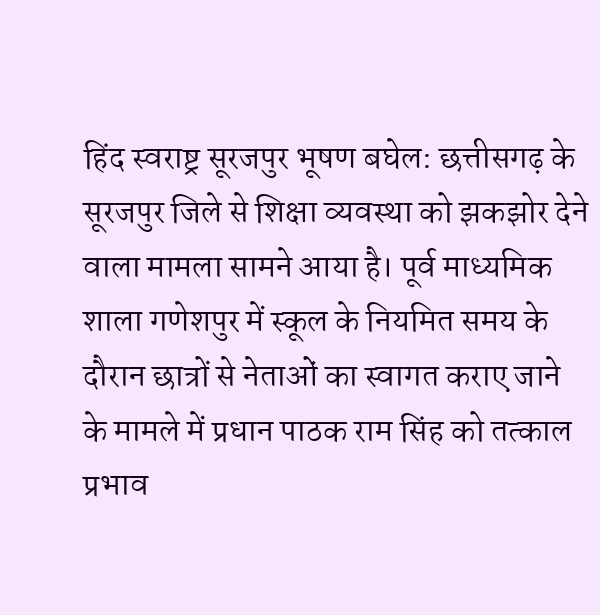हिंद स्वराष्ट्र सूरजपुर भूषण बघेल: छत्तीसगढ़ के सूरजपुर जिले से शिक्षा व्यवस्था को झकझोर देने वाला मामला सामने आया है। पूर्व माध्यमिक शाला गणेशपुर में स्कूल के नियमित समय के दौरान छात्रों से नेताओं का स्वागत कराए जाने के मामले में प्रधान पाठक राम सिंह को तत्काल प्रभाव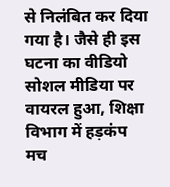से निलंबित कर दिया गया है। जैसे ही इस घटना का वीडियो सोशल मीडिया पर वायरल हुआ, शिक्षा विभाग में हड़कंप मच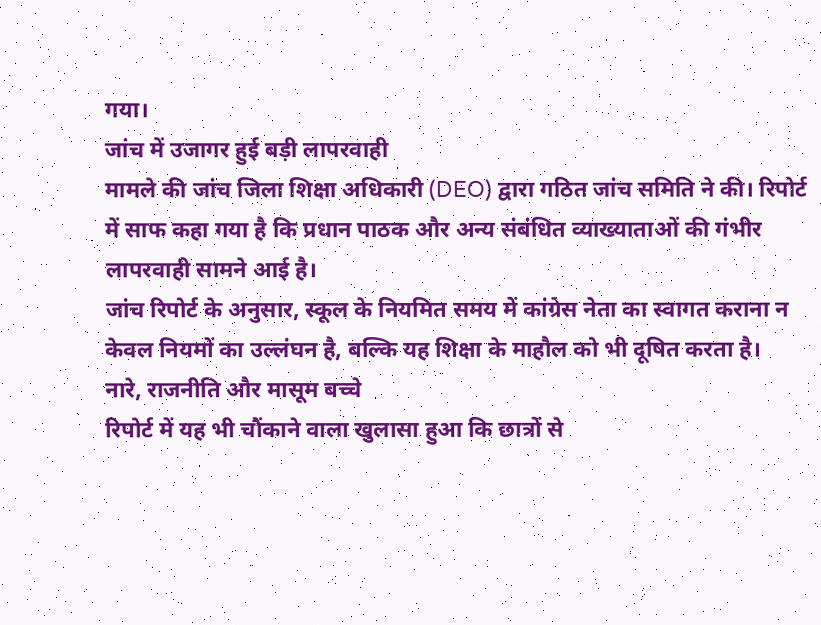गया।
जांच में उजागर हुई बड़ी लापरवाही
मामले की जांच जिला शिक्षा अधिकारी (DEO) द्वारा गठित जांच समिति ने की। रिपोर्ट में साफ कहा गया है कि प्रधान पाठक और अन्य संबंधित व्याख्याताओं की गंभीर लापरवाही सामने आई है।
जांच रिपोर्ट के अनुसार, स्कूल के नियमित समय में कांग्रेस नेता का स्वागत कराना न केवल नियमों का उल्लंघन है, बल्कि यह शिक्षा के माहौल को भी दूषित करता है।
नारे, राजनीति और मासूम बच्चे
रिपोर्ट में यह भी चौंकाने वाला खुलासा हुआ कि छात्रों से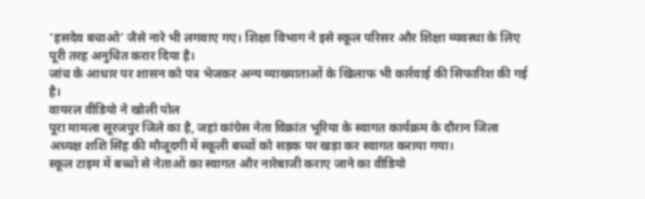‘हसदेव बचाओ’ जैसे नारे भी लगवाए गए। शिक्षा विभाग ने इसे स्कूल परिसर और शिक्षा व्यवस्था के लिए पूरी तरह अनुचित करार दिया है।
जांच के आधार पर शासन को पत्र भेजकर अन्य व्याख्याताओं के खिलाफ भी कार्रवाई की सिफारिश की गई है।
वायरल वीडियो ने खोली पोल
पूरा मामला सूरजपुर जिले का है, जहां कांग्रेस नेता विक्रांत भूरिया के स्वागत कार्यक्रम के दौरान जिला अध्यक्ष शशि सिंह की मौजूदगी में स्कूली बच्चों को सड़क पर खड़ा कर स्वागत कराया गया।
स्कूल टाइम में बच्चों से नेताओं का स्वागत और नारेबाजी कराए जाने का वीडियो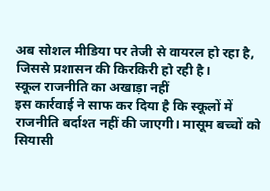अब सोशल मीडिया पर तेजी से वायरल हो रहा है, जिससे प्रशासन की किरकिरी हो रही है।
स्कूल राजनीति का अखाड़ा नहीं
इस कार्रवाई ने साफ कर दिया है कि स्कूलों में राजनीति बर्दाश्त नहीं की जाएगी। मासूम बच्चों को सियासी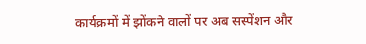कार्यक्रमों में झोंकने वालों पर अब सस्पेंशन और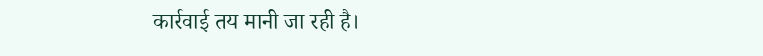कार्रवाई तय मानी जा रही है।